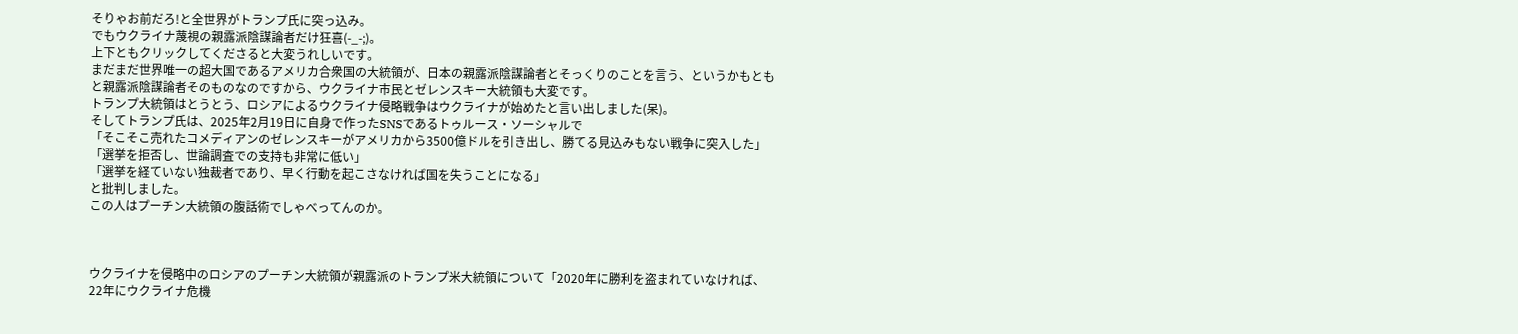そりゃお前だろ!と全世界がトランプ氏に突っ込み。
でもウクライナ蔑視の親露派陰謀論者だけ狂喜(-_-;)。
上下ともクリックしてくださると大変うれしいです。
まだまだ世界唯一の超大国であるアメリカ合衆国の大統領が、日本の親露派陰謀論者とそっくりのことを言う、というかもともと親露派陰謀論者そのものなのですから、ウクライナ市民とゼレンスキー大統領も大変です。
トランプ大統領はとうとう、ロシアによるウクライナ侵略戦争はウクライナが始めたと言い出しました(呆)。
そしてトランプ氏は、2025年2月19日に自身で作ったSNSであるトゥルース・ソーシャルで
「そこそこ売れたコメディアンのゼレンスキーがアメリカから3500億ドルを引き出し、勝てる見込みもない戦争に突入した」
「選挙を拒否し、世論調査での支持も非常に低い」
「選挙を経ていない独裁者であり、早く行動を起こさなければ国を失うことになる」
と批判しました。
この人はプーチン大統領の腹話術でしゃべってんのか。



ウクライナを侵略中のロシアのプーチン大統領が親露派のトランプ米大統領について「2020年に勝利を盗まれていなければ、22年にウクライナ危機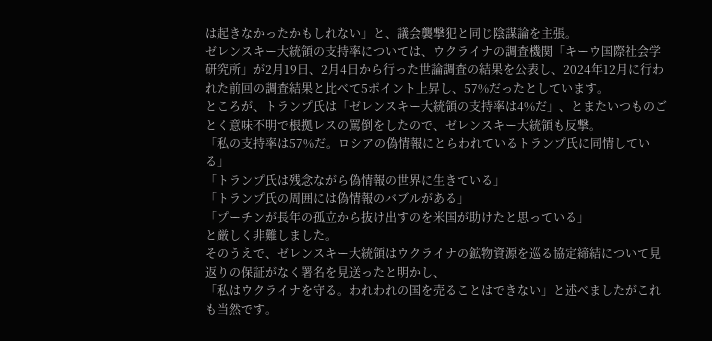は起きなかったかもしれない」と、議会襲撃犯と同じ陰謀論を主張。
ゼレンスキー大統領の支持率については、ウクライナの調査機関「キーウ国際社会学研究所」が2月19日、2月4日から行った世論調査の結果を公表し、2024年12月に行われた前回の調査結果と比べて5ポイント上昇し、57%だったとしています。
ところが、トランプ氏は「ゼレンスキー大統領の支持率は4%だ」、とまたいつものごとく意味不明で根拠レスの罵倒をしたので、ゼレンスキー大統領も反撃。
「私の支持率は57%だ。ロシアの偽情報にとらわれているトランプ氏に同情している」
「トランプ氏は残念ながら偽情報の世界に生きている」
「トランプ氏の周囲には偽情報のバブルがある」
「プーチンが長年の孤立から抜け出すのを米国が助けたと思っている」
と厳しく非難しました。
そのうえで、ゼレンスキー大統領はウクライナの鉱物資源を巡る協定締結について見返りの保証がなく署名を見送ったと明かし、
「私はウクライナを守る。われわれの国を売ることはできない」と述べましたがこれも当然です。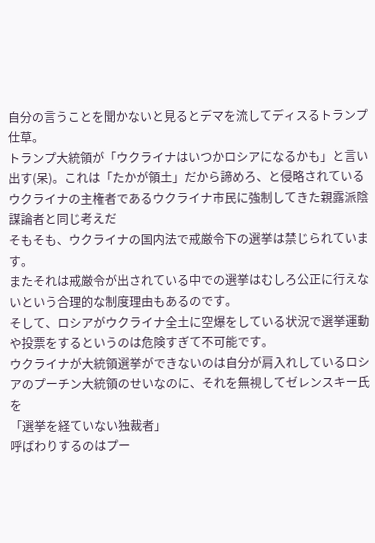自分の言うことを聞かないと見るとデマを流してディスるトランプ仕草。
トランプ大統領が「ウクライナはいつかロシアになるかも」と言い出す(呆)。これは「たかが領土」だから諦めろ、と侵略されているウクライナの主権者であるウクライナ市民に強制してきた親露派陰謀論者と同じ考えだ
そもそも、ウクライナの国内法で戒厳令下の選挙は禁じられています。
またそれは戒厳令が出されている中での選挙はむしろ公正に行えないという合理的な制度理由もあるのです。
そして、ロシアがウクライナ全土に空爆をしている状況で選挙運動や投票をするというのは危険すぎて不可能です。
ウクライナが大統領選挙ができないのは自分が肩入れしているロシアのプーチン大統領のせいなのに、それを無視してゼレンスキー氏を
「選挙を経ていない独裁者」
呼ばわりするのはプー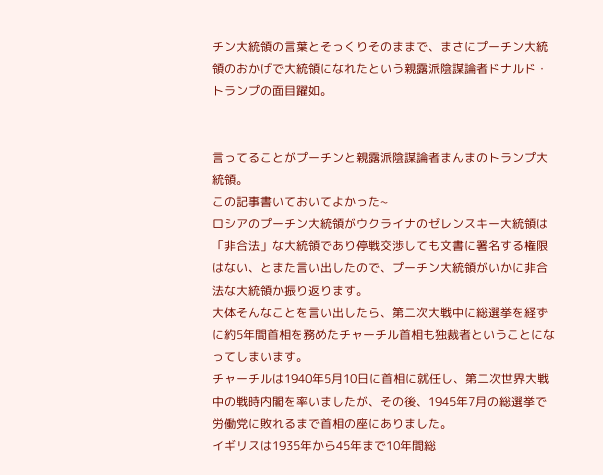チン大統領の言葉とそっくりそのままで、まさにプーチン大統領のおかげで大統領になれたという親露派陰謀論者ドナルド・トランプの面目躍如。


言ってることがプーチンと親露派陰謀論者まんまのトランプ大統領。
この記事書いておいてよかった~
ロシアのプーチン大統領がウクライナのゼレンスキー大統領は「非合法」な大統領であり停戦交渉しても文書に署名する権限はない、とまた言い出したので、プーチン大統領がいかに非合法な大統領か振り返ります。
大体そんなことを言い出したら、第二次大戦中に総選挙を経ずに約5年間首相を務めたチャーチル首相も独裁者ということになってしまいます。
チャーチルは1940年5月10日に首相に就任し、第二次世界大戦中の戦時内閣を率いましたが、その後、1945年7月の総選挙で労働党に敗れるまで首相の座にありました。
イギリスは1935年から45年まで10年間総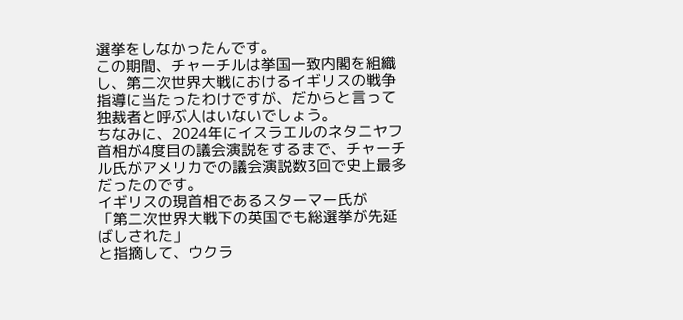選挙をしなかったんです。
この期間、チャーチルは挙国一致内閣を組織し、第二次世界大戦におけるイギリスの戦争指導に当たったわけですが、だからと言って独裁者と呼ぶ人はいないでしょう。
ちなみに、2024年にイスラエルのネタニヤフ首相が4度目の議会演説をするまで、チャーチル氏がアメリカでの議会演説数3回で史上最多だったのです。
イギリスの現首相であるスターマー氏が
「第二次世界大戦下の英国でも総選挙が先延ばしされた」
と指摘して、ウクラ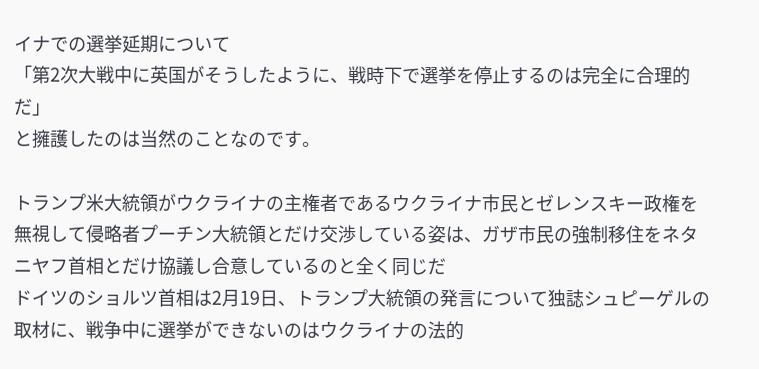イナでの選挙延期について
「第2次大戦中に英国がそうしたように、戦時下で選挙を停止するのは完全に合理的だ」
と擁護したのは当然のことなのです。

トランプ米大統領がウクライナの主権者であるウクライナ市民とゼレンスキー政権を無視して侵略者プーチン大統領とだけ交渉している姿は、ガザ市民の強制移住をネタニヤフ首相とだけ協議し合意しているのと全く同じだ
ドイツのショルツ首相は2月19日、トランプ大統領の発言について独誌シュピーゲルの取材に、戦争中に選挙ができないのはウクライナの法的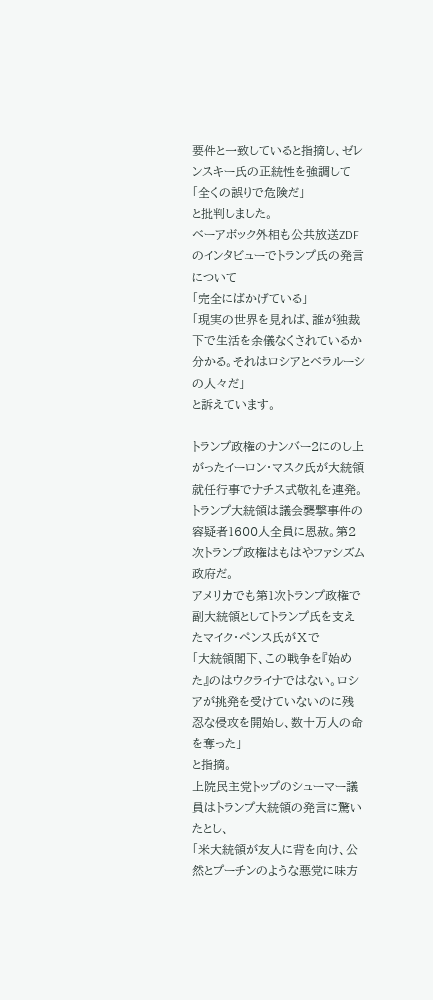要件と一致していると指摘し、ゼレンスキー氏の正統性を強調して
「全くの誤りで危険だ」
と批判しました。
ベーアボック外相も公共放送ZDFのインタビューでトランプ氏の発言について
「完全にばかげている」
「現実の世界を見れば、誰が独裁下で生活を余儀なくされているか分かる。それはロシアとベラルーシの人々だ」
と訴えています。

トランプ政権のナンバー2にのし上がったイーロン・マスク氏が大統領就任行事でナチス式敬礼を連発。トランプ大統領は議会襲撃事件の容疑者1600人全員に恩赦。第2次トランプ政権はもはやファシズム政府だ。
アメリカでも第1次トランプ政権で副大統領としてトランプ氏を支えたマイク・ペンス氏がⅩで
「大統領閣下、この戦争を『始めた』のはウクライナではない。ロシアが挑発を受けていないのに残忍な侵攻を開始し、数十万人の命を奪った」
と指摘。
上院民主党トップのシューマー議員はトランプ大統領の発言に驚いたとし、
「米大統領が友人に背を向け、公然とプーチンのような悪党に味方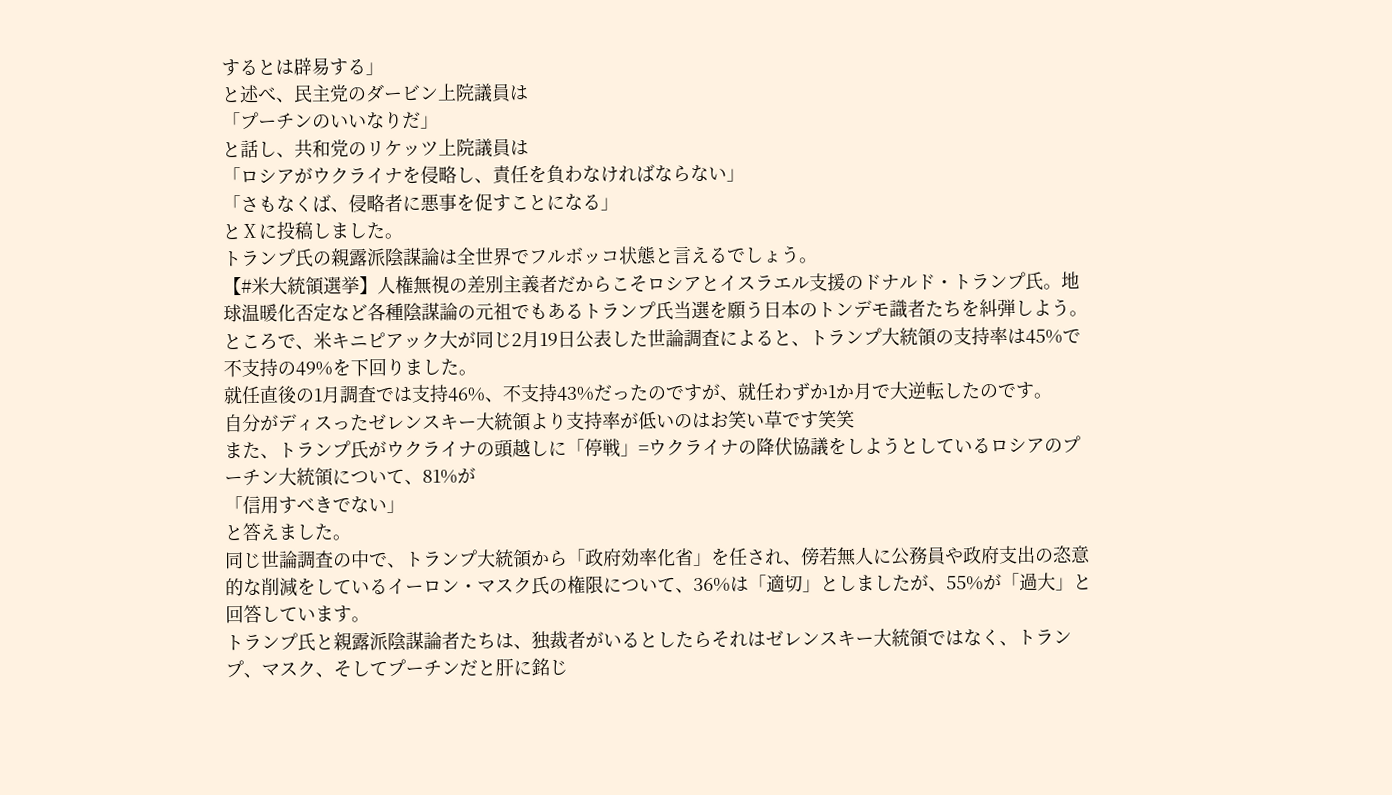するとは辟易する」
と述べ、民主党のダービン上院議員は
「プーチンのいいなりだ」
と話し、共和党のリケッツ上院議員は
「ロシアがウクライナを侵略し、責任を負わなければならない」
「さもなくば、侵略者に悪事を促すことになる」
とⅩに投稿しました。
トランプ氏の親露派陰謀論は全世界でフルボッコ状態と言えるでしょう。
【#米大統領選挙】人権無視の差別主義者だからこそロシアとイスラエル支援のドナルド・トランプ氏。地球温暖化否定など各種陰謀論の元祖でもあるトランプ氏当選を願う日本のトンデモ識者たちを糾弾しよう。
ところで、米キニピアック大が同じ2月19日公表した世論調査によると、トランプ大統領の支持率は45%で不支持の49%を下回りました。
就任直後の1月調査では支持46%、不支持43%だったのですが、就任わずか1か月で大逆転したのです。
自分がディスったゼレンスキー大統領より支持率が低いのはお笑い草です笑笑
また、トランプ氏がウクライナの頭越しに「停戦」=ウクライナの降伏協議をしようとしているロシアのプーチン大統領について、81%が
「信用すべきでない」
と答えました。
同じ世論調査の中で、トランプ大統領から「政府効率化省」を任され、傍若無人に公務員や政府支出の恣意的な削減をしているイーロン・マスク氏の権限について、36%は「適切」としましたが、55%が「過大」と回答しています。
トランプ氏と親露派陰謀論者たちは、独裁者がいるとしたらそれはゼレンスキー大統領ではなく、トランプ、マスク、そしてプーチンだと肝に銘じ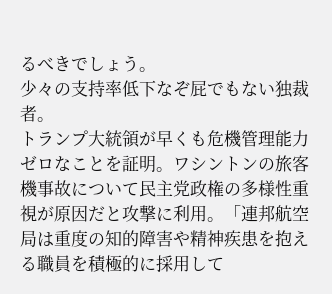るべきでしょう。
少々の支持率低下なぞ屁でもない独裁者。
トランプ大統領が早くも危機管理能力ゼロなことを証明。ワシントンの旅客機事故について民主党政権の多様性重視が原因だと攻撃に利用。「連邦航空局は重度の知的障害や精神疾患を抱える職員を積極的に採用して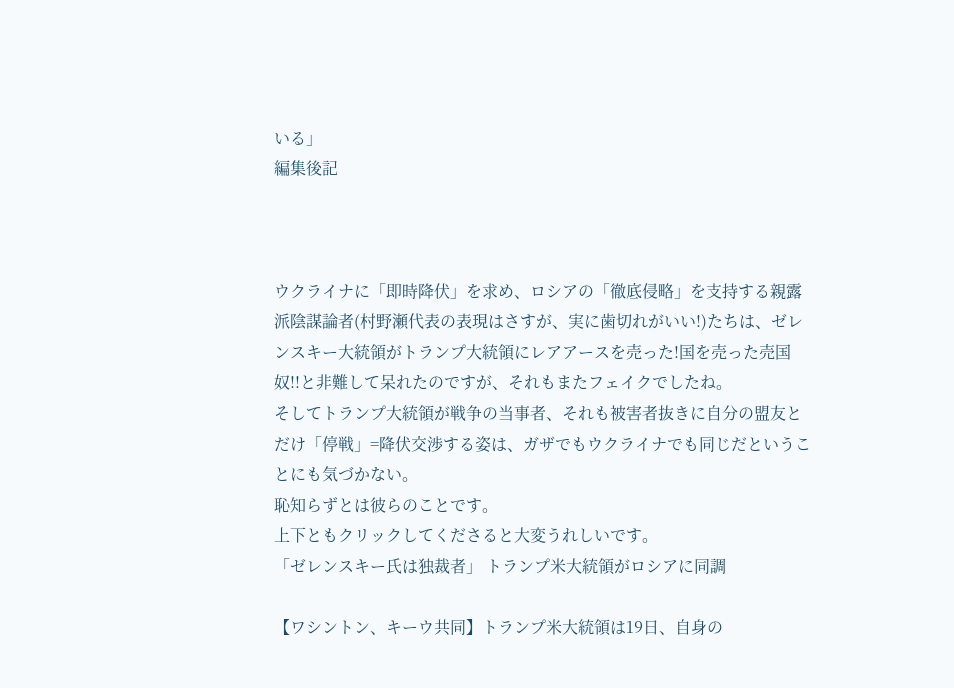いる」
編集後記



ウクライナに「即時降伏」を求め、ロシアの「徹底侵略」を支持する親露派陰謀論者(村野瀬代表の表現はさすが、実に歯切れがいい!)たちは、ゼレンスキー大統領がトランプ大統領にレアアースを売った!国を売った売国奴!!と非難して呆れたのですが、それもまたフェイクでしたね。
そしてトランプ大統領が戦争の当事者、それも被害者抜きに自分の盟友とだけ「停戦」=降伏交渉する姿は、ガザでもウクライナでも同じだということにも気づかない。
恥知らずとは彼らのことです。
上下ともクリックしてくださると大変うれしいです。
「ゼレンスキー氏は独裁者」 トランプ米大統領がロシアに同調

【ワシントン、キーウ共同】トランプ米大統領は19日、自身の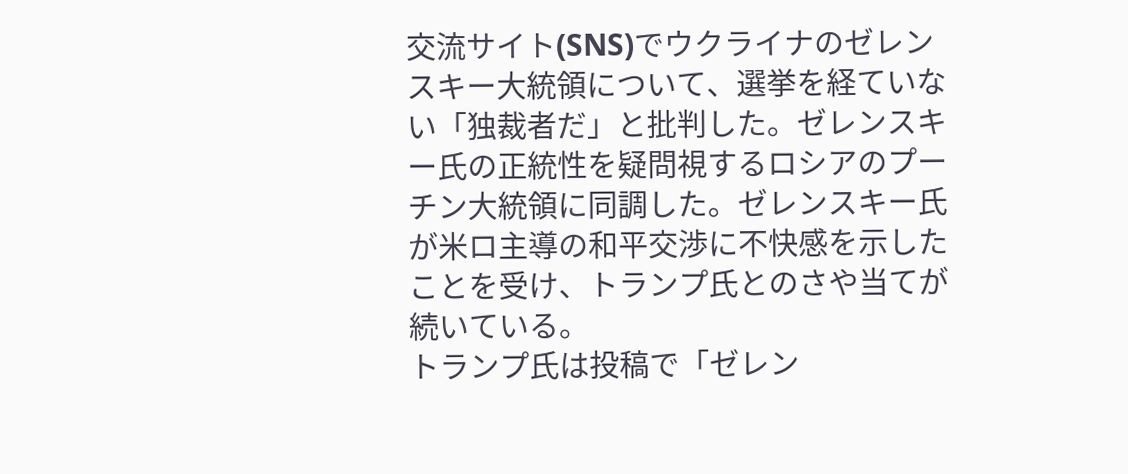交流サイト(SNS)でウクライナのゼレンスキー大統領について、選挙を経ていない「独裁者だ」と批判した。ゼレンスキー氏の正統性を疑問視するロシアのプーチン大統領に同調した。ゼレンスキー氏が米ロ主導の和平交渉に不快感を示したことを受け、トランプ氏とのさや当てが続いている。
トランプ氏は投稿で「ゼレン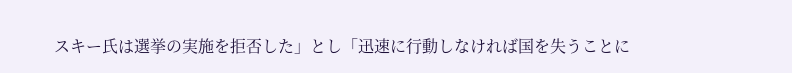スキー氏は選挙の実施を拒否した」とし「迅速に行動しなければ国を失うことに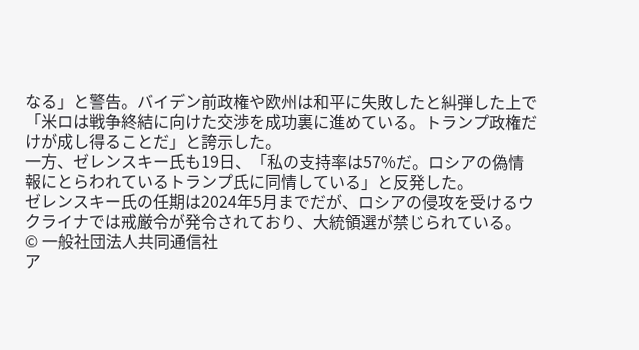なる」と警告。バイデン前政権や欧州は和平に失敗したと糾弾した上で「米ロは戦争終結に向けた交渉を成功裏に進めている。トランプ政権だけが成し得ることだ」と誇示した。
一方、ゼレンスキー氏も19日、「私の支持率は57%だ。ロシアの偽情報にとらわれているトランプ氏に同情している」と反発した。
ゼレンスキー氏の任期は2024年5月までだが、ロシアの侵攻を受けるウクライナでは戒厳令が発令されており、大統領選が禁じられている。
© 一般社団法人共同通信社
ア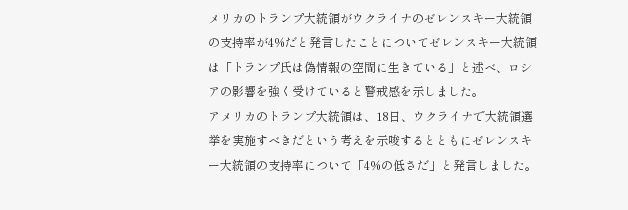メリカのトランプ大統領がウクライナのゼレンスキー大統領の支持率が4%だと発言したことについてゼレンスキー大統領は「トランプ氏は偽情報の空間に生きている」と述べ、ロシアの影響を強く受けていると警戒感を示しました。
アメリカのトランプ大統領は、18日、ウクライナで大統領選挙を実施すべきだという考えを示唆するとともにゼレンスキー大統領の支持率について「4%の低さだ」と発言しました。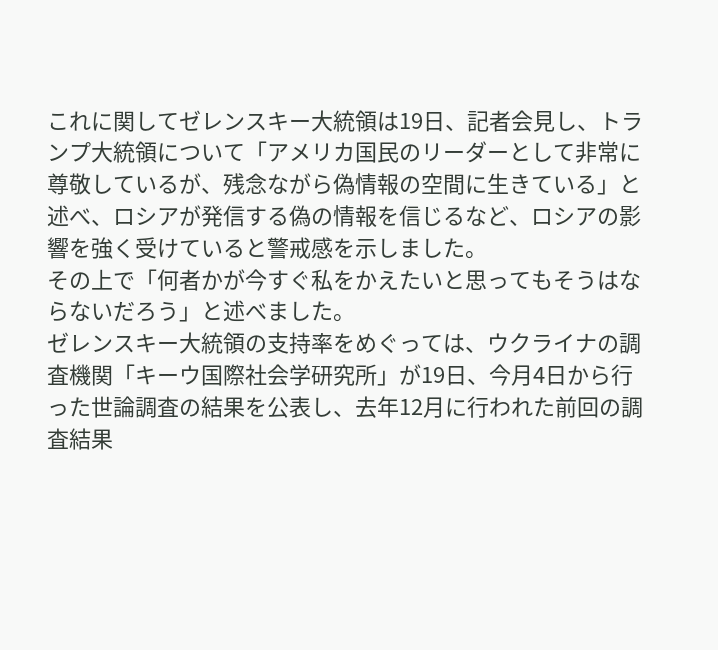これに関してゼレンスキー大統領は19日、記者会見し、トランプ大統領について「アメリカ国民のリーダーとして非常に尊敬しているが、残念ながら偽情報の空間に生きている」と述べ、ロシアが発信する偽の情報を信じるなど、ロシアの影響を強く受けていると警戒感を示しました。
その上で「何者かが今すぐ私をかえたいと思ってもそうはならないだろう」と述べました。
ゼレンスキー大統領の支持率をめぐっては、ウクライナの調査機関「キーウ国際社会学研究所」が19日、今月4日から行った世論調査の結果を公表し、去年12月に行われた前回の調査結果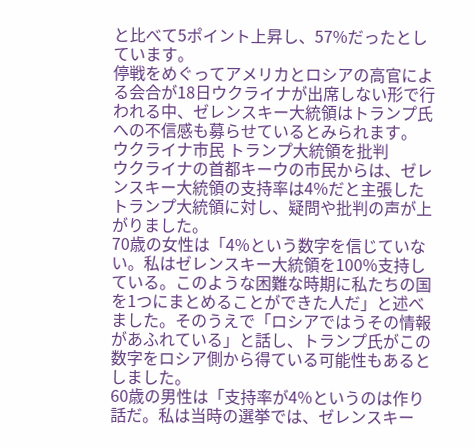と比べて5ポイント上昇し、57%だったとしています。
停戦をめぐってアメリカとロシアの高官による会合が18日ウクライナが出席しない形で行われる中、ゼレンスキー大統領はトランプ氏への不信感も募らせているとみられます。
ウクライナ市民 トランプ大統領を批判
ウクライナの首都キーウの市民からは、ゼレンスキー大統領の支持率は4%だと主張したトランプ大統領に対し、疑問や批判の声が上がりました。
70歳の女性は「4%という数字を信じていない。私はゼレンスキー大統領を100%支持している。このような困難な時期に私たちの国を1つにまとめることができた人だ」と述べました。そのうえで「ロシアではうその情報があふれている」と話し、トランプ氏がこの数字をロシア側から得ている可能性もあるとしました。
60歳の男性は「支持率が4%というのは作り話だ。私は当時の選挙では、ゼレンスキー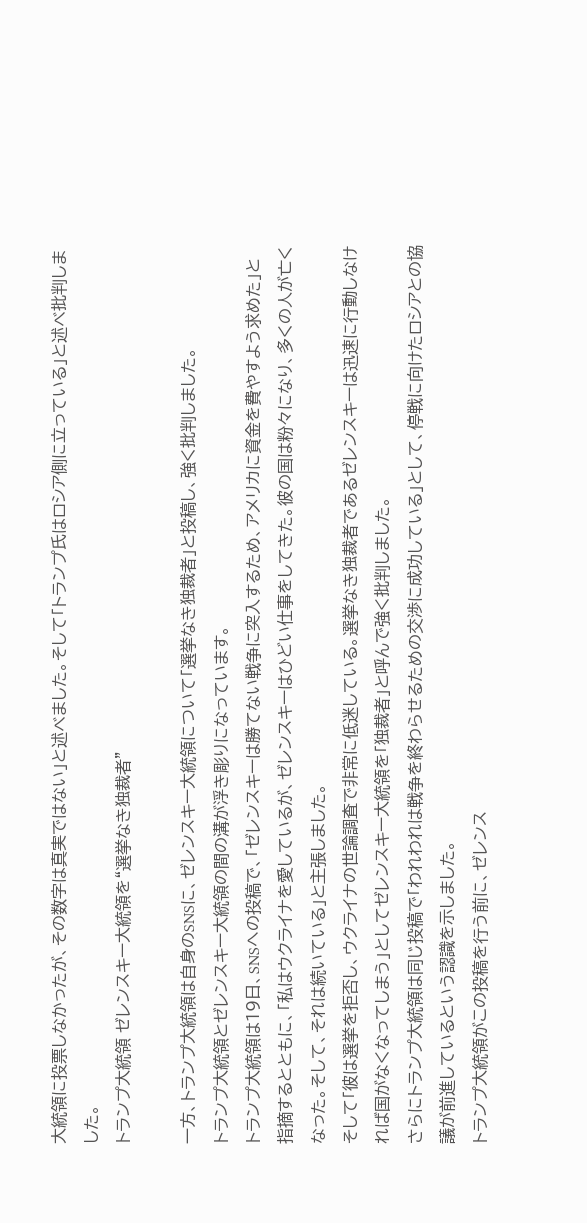大統領に投票しなかったが、その数字は真実ではない」と述べました。そして「トランプ氏はロシア側に立っている」と述べ批判しました。
トランプ大統領 ゼレンスキー大統領を“選挙なき独裁者”

一方、トランプ大統領は自身のSNSに、ゼレンスキー大統領について「選挙なき独裁者」と投稿し、強く批判しました。
トランプ大統領とゼレンスキー大統領の間の溝が浮き彫りになっています。
トランプ大統領は19日、SNSへの投稿で、「ゼレンスキーは勝てない戦争に突入するため、アメリカに資金を費やすよう求めた」と指摘するとともに、「私はウクライナを愛しているが、ゼレンスキーはひどい仕事をしてきた。彼の国は粉々になり、多くの人が亡くなった。そして、それは続いている」と主張しました。
そして「彼は選挙を拒否し、ウクライナの世論調査で非常に低迷している。選挙なき独裁者であるゼレンスキーは迅速に行動しなければ国がなくなってしまう」としてゼレンスキー大統領を「独裁者」と呼んで強く批判しました。
さらにトランプ大統領は同じ投稿で「われわれは戦争を終わらせるための交渉に成功している」として、停戦に向けたロシアとの協議が前進しているという認識を示しました。
トランプ大統領がこの投稿を行う前に、ゼレンス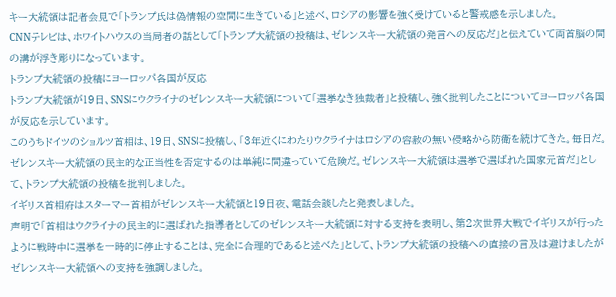キー大統領は記者会見で「トランプ氏は偽情報の空間に生きている」と述べ、ロシアの影響を強く受けていると警戒感を示しました。
CNNテレビは、ホワイトハウスの当局者の話として「トランプ大統領の投稿は、ゼレンスキー大統領の発言への反応だ」と伝えていて両首脳の間の溝が浮き彫りになっています。
トランプ大統領の投稿にヨーロッパ各国が反応
トランプ大統領が19日、SNSにウクライナのゼレンスキー大統領について「選挙なき独裁者」と投稿し、強く批判したことについてヨーロッパ各国が反応を示しています。
このうちドイツのショルツ首相は、19日、SNSに投稿し、「3年近くにわたりウクライナはロシアの容赦の無い侵略から防衛を続けてきた。毎日だ。ゼレンスキー大統領の民主的な正当性を否定するのは単純に間違っていて危険だ。ゼレンスキー大統領は選挙で選ばれた国家元首だ」として、トランプ大統領の投稿を批判しました。
イギリス首相府はスターマー首相がゼレンスキー大統領と19日夜、電話会談したと発表しました。
声明で「首相はウクライナの民主的に選ばれた指導者としてのゼレンスキー大統領に対する支持を表明し、第2次世界大戦でイギリスが行ったように戦時中に選挙を一時的に停止することは、完全に合理的であると述べた」として、トランプ大統領の投稿への直接の言及は避けましたがゼレンスキー大統領への支持を強調しました。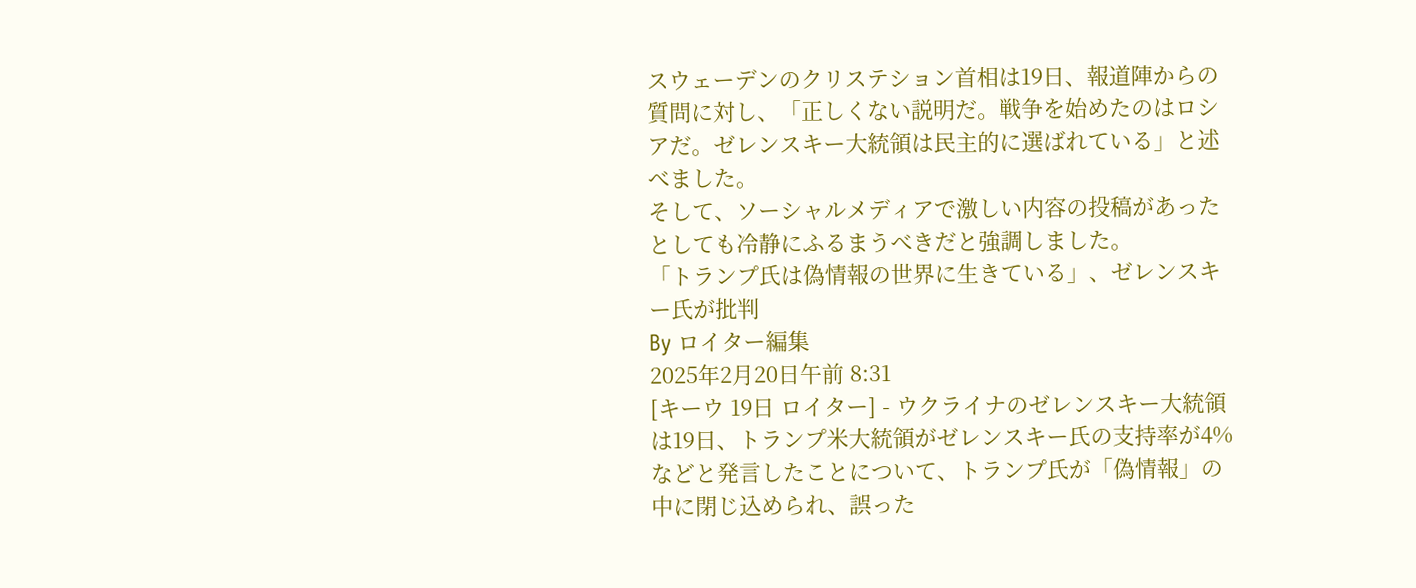スウェーデンのクリステション首相は19日、報道陣からの質問に対し、「正しくない説明だ。戦争を始めたのはロシアだ。ゼレンスキー大統領は民主的に選ばれている」と述べました。
そして、ソーシャルメディアで激しい内容の投稿があったとしても冷静にふるまうべきだと強調しました。
「トランプ氏は偽情報の世界に生きている」、ゼレンスキー氏が批判
By ロイター編集
2025年2月20日午前 8:31
[キーウ 19日 ロイター] - ウクライナのゼレンスキー大統領は19日、トランプ米大統領がゼレンスキー氏の支持率が4%などと発言したことについて、トランプ氏が「偽情報」の中に閉じ込められ、誤った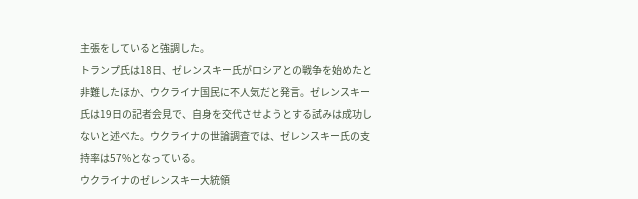主張をしていると強調した。
トランプ氏は18日、ゼレンスキー氏がロシアとの戦争を始めたと非難したほか、ウクライナ国民に不人気だと発言。ゼレンスキー氏は19日の記者会見で、自身を交代させようとする試みは成功しないと述べた。ウクライナの世論調査では、ゼレンスキー氏の支持率は57%となっている。
ウクライナのゼレンスキー大統領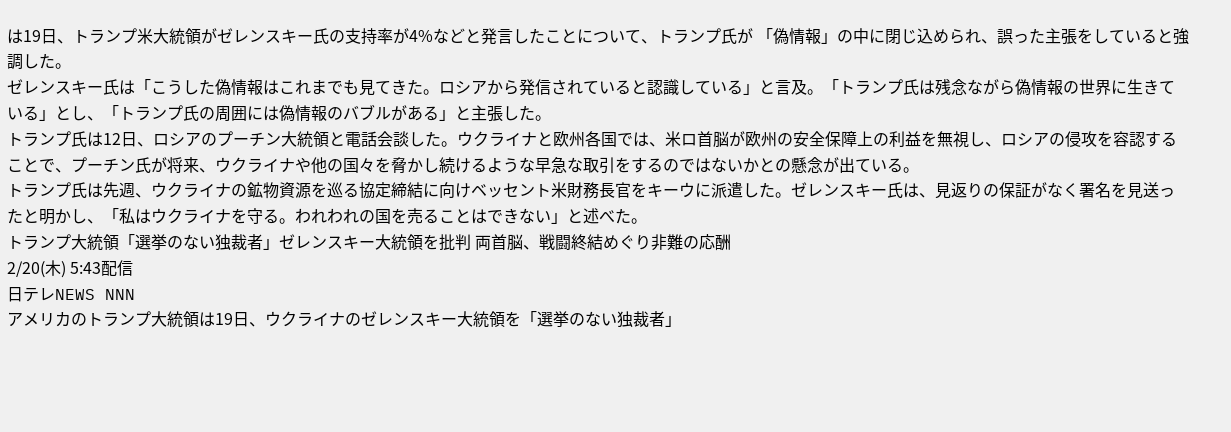は19日、トランプ米大統領がゼレンスキー氏の支持率が4%などと発言したことについて、トランプ氏が 「偽情報」の中に閉じ込められ、誤った主張をしていると強調した。
ゼレンスキー氏は「こうした偽情報はこれまでも見てきた。ロシアから発信されていると認識している」と言及。「トランプ氏は残念ながら偽情報の世界に生きている」とし、「トランプ氏の周囲には偽情報のバブルがある」と主張した。
トランプ氏は12日、ロシアのプーチン大統領と電話会談した。ウクライナと欧州各国では、米ロ首脳が欧州の安全保障上の利益を無視し、ロシアの侵攻を容認することで、プーチン氏が将来、ウクライナや他の国々を脅かし続けるような早急な取引をするのではないかとの懸念が出ている。
トランプ氏は先週、ウクライナの鉱物資源を巡る協定締結に向けベッセント米財務長官をキーウに派遣した。ゼレンスキー氏は、見返りの保証がなく署名を見送ったと明かし、「私はウクライナを守る。われわれの国を売ることはできない」と述べた。
トランプ大統領「選挙のない独裁者」ゼレンスキー大統領を批判 両首脳、戦闘終結めぐり非難の応酬
2/20(木) 5:43配信
日テレNEWS NNN
アメリカのトランプ大統領は19日、ウクライナのゼレンスキー大統領を「選挙のない独裁者」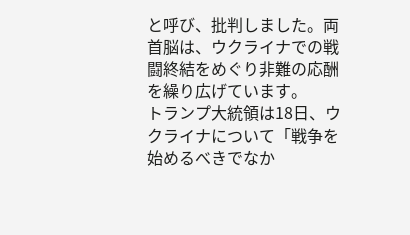と呼び、批判しました。両首脳は、ウクライナでの戦闘終結をめぐり非難の応酬を繰り広げています。
トランプ大統領は18日、ウクライナについて「戦争を始めるべきでなか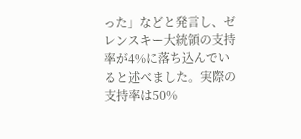った」などと発言し、ゼレンスキー大統領の支持率が4%に落ち込んでいると述べました。実際の支持率は50%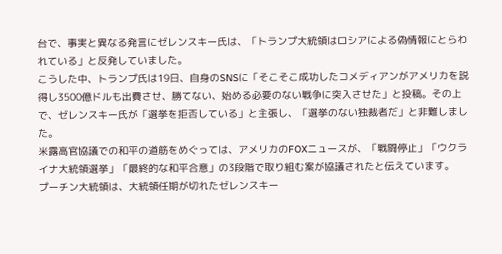台で、事実と異なる発言にゼレンスキー氏は、「トランプ大統領はロシアによる偽情報にとらわれている」と反発していました。
こうした中、トランプ氏は19日、自身のSNSに「そこそこ成功したコメディアンがアメリカを説得し3500億ドルも出費させ、勝てない、始める必要のない戦争に突入させた」と投稿。その上で、ゼレンスキー氏が「選挙を拒否している」と主張し、「選挙のない独裁者だ」と非難しました。
米露高官協議での和平の道筋をめぐっては、アメリカのFOXニュースが、「戦闘停止」「ウクライナ大統領選挙」「最終的な和平合意」の3段階で取り組む案が協議されたと伝えています。
プーチン大統領は、大統領任期が切れたゼレンスキー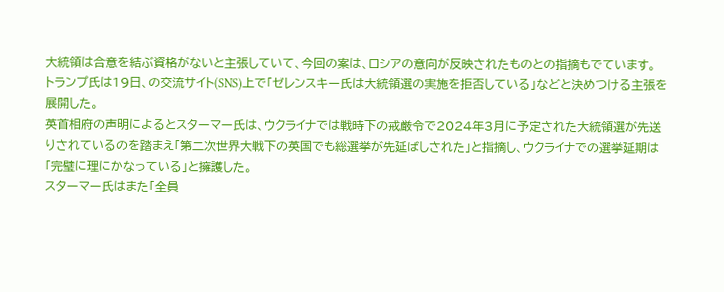大統領は合意を結ぶ資格がないと主張していて、今回の案は、ロシアの意向が反映されたものとの指摘もでています。
トランプ氏は19日、の交流サイト(SNS)上で「ゼレンスキー氏は大統領選の実施を拒否している」などと決めつける主張を展開した。
英首相府の声明によるとスターマー氏は、ウクライナでは戦時下の戒厳令で2024年3月に予定された大統領選が先送りされているのを踏まえ「第二次世界大戦下の英国でも総選挙が先延ばしされた」と指摘し、ウクライナでの選挙延期は「完璧に理にかなっている」と擁護した。
スターマー氏はまた「全員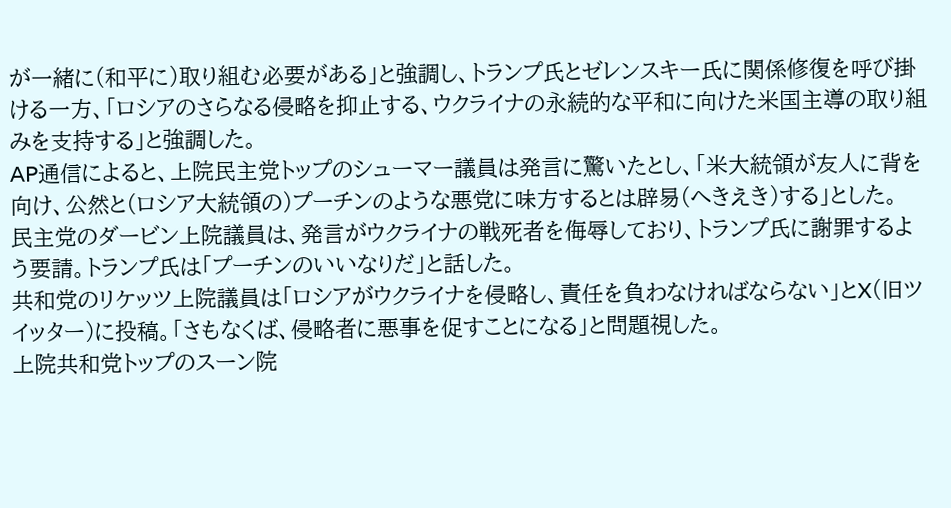が一緒に(和平に)取り組む必要がある」と強調し、トランプ氏とゼレンスキー氏に関係修復を呼び掛ける一方、「ロシアのさらなる侵略を抑止する、ウクライナの永続的な平和に向けた米国主導の取り組みを支持する」と強調した。
AP通信によると、上院民主党トップのシューマー議員は発言に驚いたとし、「米大統領が友人に背を向け、公然と(ロシア大統領の)プーチンのような悪党に味方するとは辟易(へきえき)する」とした。
民主党のダービン上院議員は、発言がウクライナの戦死者を侮辱しており、トランプ氏に謝罪するよう要請。トランプ氏は「プーチンのいいなりだ」と話した。
共和党のリケッツ上院議員は「ロシアがウクライナを侵略し、責任を負わなければならない」とX(旧ツイッター)に投稿。「さもなくば、侵略者に悪事を促すことになる」と問題視した。
上院共和党トップのスーン院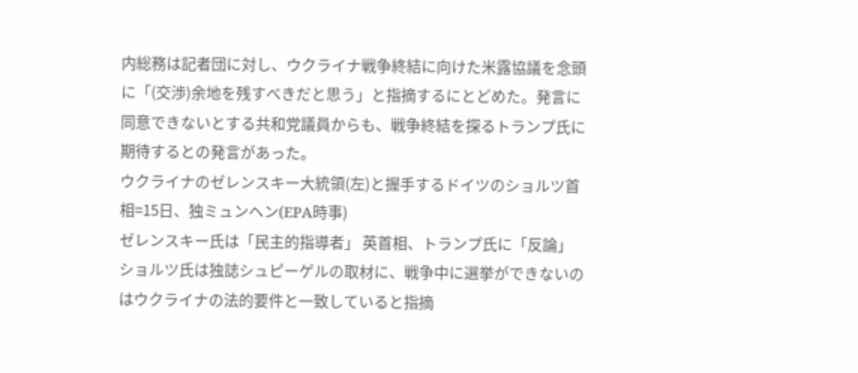内総務は記者団に対し、ウクライナ戦争終結に向けた米露協議を念頭に「(交渉)余地を残すべきだと思う」と指摘するにとどめた。発言に同意できないとする共和党議員からも、戦争終結を探るトランプ氏に期待するとの発言があった。
ウクライナのゼレンスキー大統領(左)と握手するドイツのショルツ首相=15日、独ミュンヘン(EPA時事)
ゼレンスキー氏は「民主的指導者」 英首相、トランプ氏に「反論」
ショルツ氏は独誌シュピーゲルの取材に、戦争中に選挙ができないのはウクライナの法的要件と一致していると指摘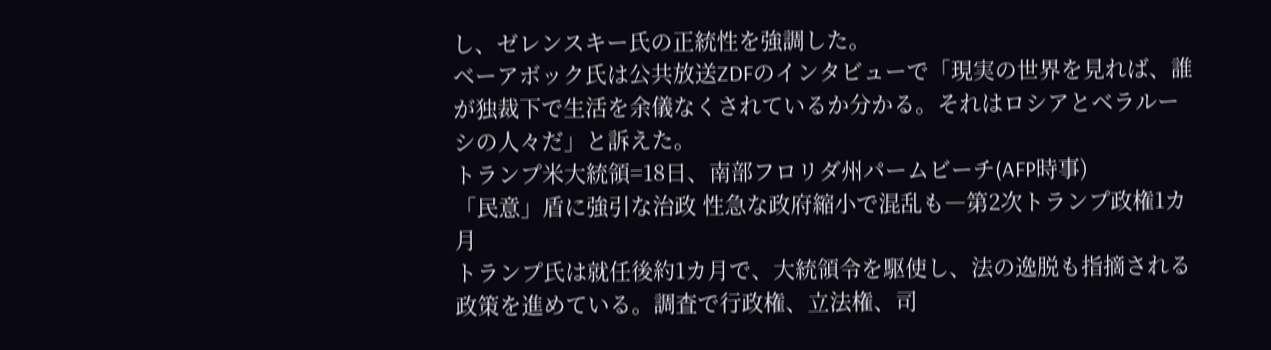し、ゼレンスキー氏の正統性を強調した。
ベーアボック氏は公共放送ZDFのインタビューで「現実の世界を見れば、誰が独裁下で生活を余儀なくされているか分かる。それはロシアとベラルーシの人々だ」と訴えた。
トランプ米大統領=18日、南部フロリダ州パームビーチ(AFP時事)
「民意」盾に強引な治政 性急な政府縮小で混乱も―第2次トランプ政権1カ月
トランプ氏は就任後約1カ月で、大統領令を駆使し、法の逸脱も指摘される政策を進めている。調査で行政権、立法権、司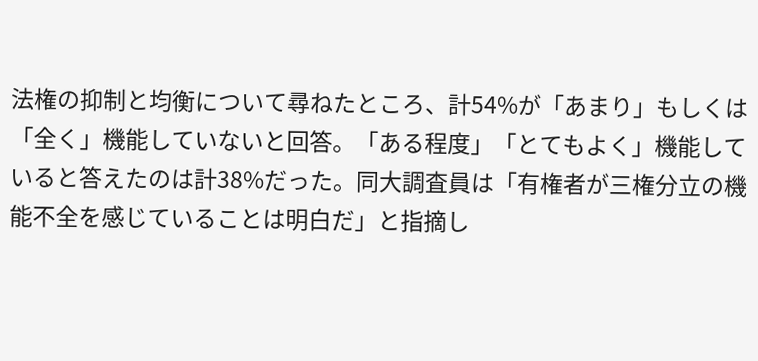法権の抑制と均衡について尋ねたところ、計54%が「あまり」もしくは「全く」機能していないと回答。「ある程度」「とてもよく」機能していると答えたのは計38%だった。同大調査員は「有権者が三権分立の機能不全を感じていることは明白だ」と指摘し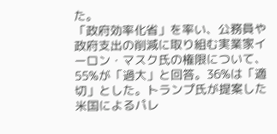た。
「政府効率化省」を率い、公務員や政府支出の削減に取り組む実業家イーロン・マスク氏の権限について、55%が「過大」と回答。36%は「適切」とした。トランプ氏が提案した米国によるパレ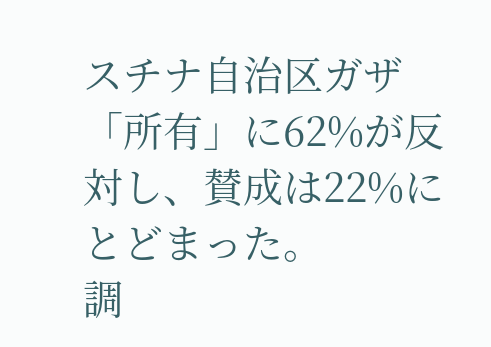スチナ自治区ガザ「所有」に62%が反対し、賛成は22%にとどまった。
調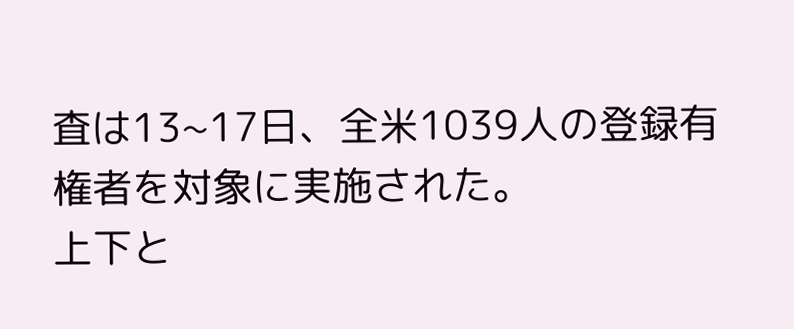査は13~17日、全米1039人の登録有権者を対象に実施された。
上下と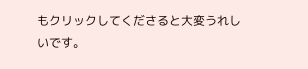もクリックしてくださると大変うれしいです。